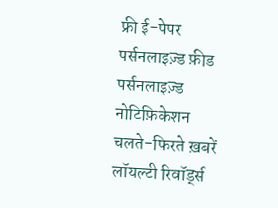फ्री ई-पेपर
पर्सनलाइज़्ड फ़ीड
पर्सनलाइज़्ड नोटिफ़िकेशन
चलते-फिरते ख़बरें
लॉयल्टी रिवॉर्ड्स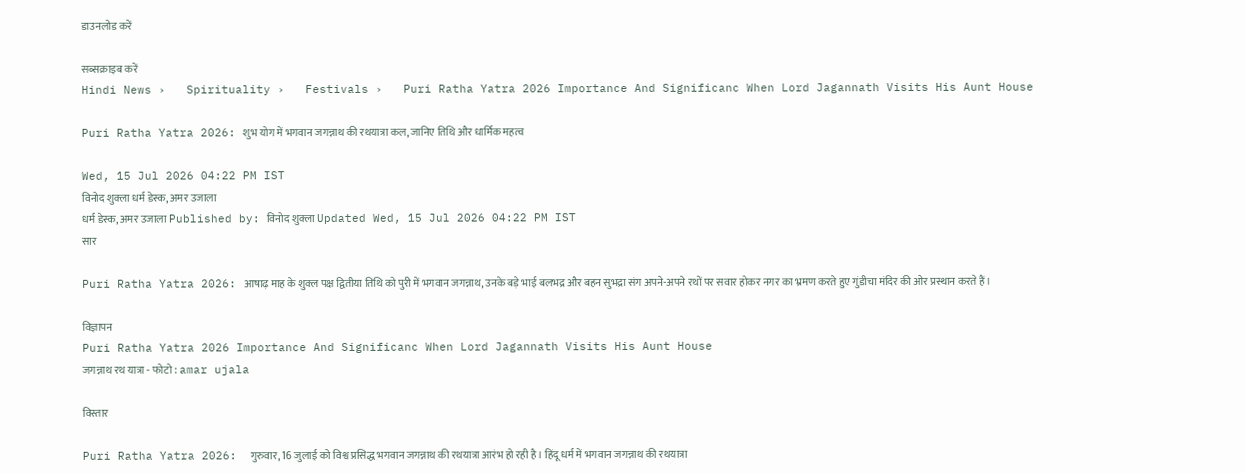डाउनलोड करें

सब्सक्राइब करें
Hindi News ›   Spirituality ›   Festivals ›   Puri Ratha Yatra 2026 Importance And Significanc When Lord Jagannath Visits His Aunt House

Puri Ratha Yatra 2026: शुभ योग में भगवान जगन्नाथ की रथयात्रा कल, जानिए तिथि और धार्मिक महत्व

Wed, 15 Jul 2026 04:22 PM IST
विनोद शुक्ला धर्म डेस्क, अमर उजाला
धर्म डेस्क, अमर उजाला Published by: विनोद शुक्ला Updated Wed, 15 Jul 2026 04:22 PM IST
सार

Puri Ratha Yatra 2026: आषाढ़ माह के शुक्ल पक्ष द्वितीया तिथि को पुरी में भगवान जगन्नाथ, उनके बड़े भाई बलभद्र और बहन सुभद्रा संग अपने-अपने रथों पर सवार होकर नगर का भ्रमण करते हुए गुंडीचा मंदिर की ओर प्रस्थान करते हैं।

विज्ञापन
Puri Ratha Yatra 2026 Importance And Significanc When Lord Jagannath Visits His Aunt House
जगन्नाथ रथ यात्रा - फोटो : amar ujala

विस्तार

Puri Ratha Yatra 2026:  गुरुवार, 16 जुलाई को विश्व प्रसिद्ध भगवान जगन्नाथ की रथयात्रा आरंभ हो रही है। हिंदू धर्म में भगवान जगन्नाथ की रथयात्रा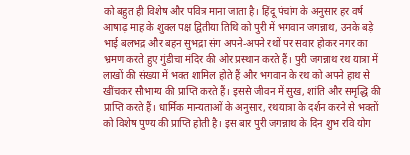को बहुत ही विशेष और पवित्र माना जाता है। हिंदू पंचांग के अनुसार हर वर्ष आषाढ़ माह के शुक्ल पक्ष द्वितीया तिथि को पुरी में भगवान जगन्नाथ, उनके बड़े भाई बलभद्र और बहन सुभद्रा संग अपने-अपने रथों पर सवार होकर नगर का भ्रमण करते हुए गुंडीचा मंदिर की ओर प्रस्थान करते हैं। पुरी जगन्नाथ रथ यात्रा में लाखों की संख्या में भक्त शामिल होते हैं और भगवान के रथ को अपने हाथ से खींचकर सौभाग्य की प्राप्ति करते हैं। इससे जीवन में सुख, शांति और समृद्धि की प्राप्ति करते हैं। धार्मिक मान्यताओं के अनुसार, रथयात्रा के दर्शन करने से भक्तों को विशेष पुण्य की प्राप्ति होती है। इस बार पुरी जगन्नाथ के दिन शुभ रवि योग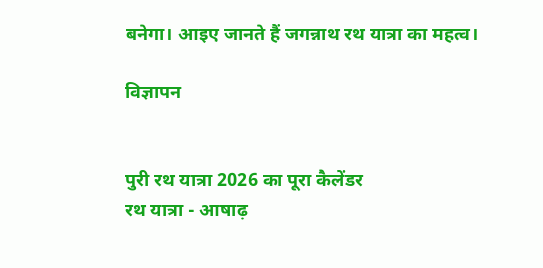बनेगा। आइए जानते हैं जगन्नाथ रथ यात्रा का महत्व।

विज्ञापन


पुरी रथ यात्रा 2026 का पूरा कैलेंडर
रथ यात्रा - आषाढ़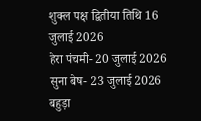शुक्ल पक्ष द्वितीया तिथि 16 जुलाई 2026
हेरा पंचमी- 20 जुलाई 2026
सुना बेष- 23 जुलाई 2026
बहुड़ा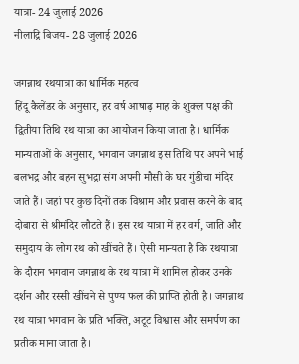यात्रा- 24 जुलाई 2026
नीलाद्रि बिजय- 28 जुलाई 2026

जगन्नाथ रथयात्रा का धार्मिक महत्व
हिंदू कैलेंडर के अनुसार, हर वर्ष आषाढ़ माह के शुक्ल पक्ष की द्वितीया तिथि रथ यात्रा का आयोजन किया जाता है। धार्मिक मान्यताओं के अनुसार, भगवान जगन्नाथ इस तिथि पर अपने भाई बलभद्र और बहन सुभद्रा संग अपनी मौसी के घर गुंडीचा मंदिर जाते हैं। जहां पर कुछ दिनों तक विश्राम और प्रवास करने के बाद दोबारा से श्रीमंदिर लौटते हैं। इस रथ यात्रा में हर वर्ग, जाति और समुदाय के लोग रथ को खींचते हैं। ऐसी मान्यता है कि रथयात्रा के दौरान भगवान जगन्नाथ के रथ यात्रा में शामिल होकर उनके दर्शन और रस्सी खींचने से पुण्य फल की प्राप्ति होती है। जगन्नाथ रथ यात्रा भगवान के प्रति भक्ति, अटूट विश्वास और समर्पण का प्रतीक माना जाता है।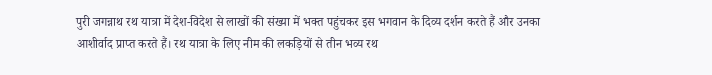पुरी जगन्नाथ रथ यात्रा में देश-विदेश से लाखों की संख्या में भक्त पहुंचकर इस भगवान के दिव्य दर्शन करते हैं और उनका आशीर्वाद प्राप्त करते हैं। रथ यात्रा के लिए नीम की लकड़ियों से तीन भव्य रथ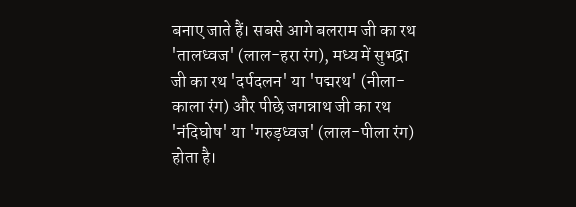बनाए जाते हैं। सबसे आगे बलराम जी का रथ 'तालध्वज' (लाल-हरा रंग), मध्य में सुभद्रा जी का रथ 'दर्पदलन' या 'पद्मरथ' (नीला-काला रंग) और पीछे जगन्नाथ जी का रथ 'नंदिघोष' या 'गरुड़ध्वज' (लाल-पीला रंग) होता है।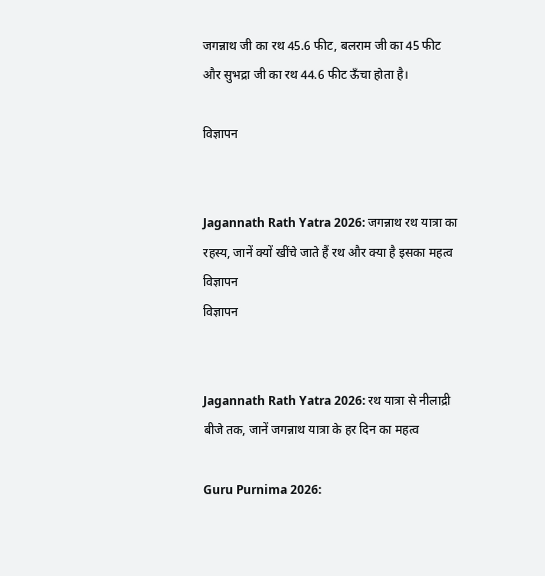जगन्नाथ जी का रथ 45.6 फीट, बलराम जी का 45 फीट और सुभद्रा जी का रथ 44.6 फीट ऊँचा होता है।

विज्ञापन


Jagannath Rath Yatra 2026: जगन्नाथ रथ यात्रा का रहस्य, जानें क्यों खींचे जाते हैं रथ और क्या है इसका महत्व
विज्ञापन
विज्ञापन


Jagannath Rath Yatra 2026: रथ यात्रा से नीलाद्री बीजे तक, जानें जगन्नाथ यात्रा के हर दिन का महत्व

Guru Purnima 2026: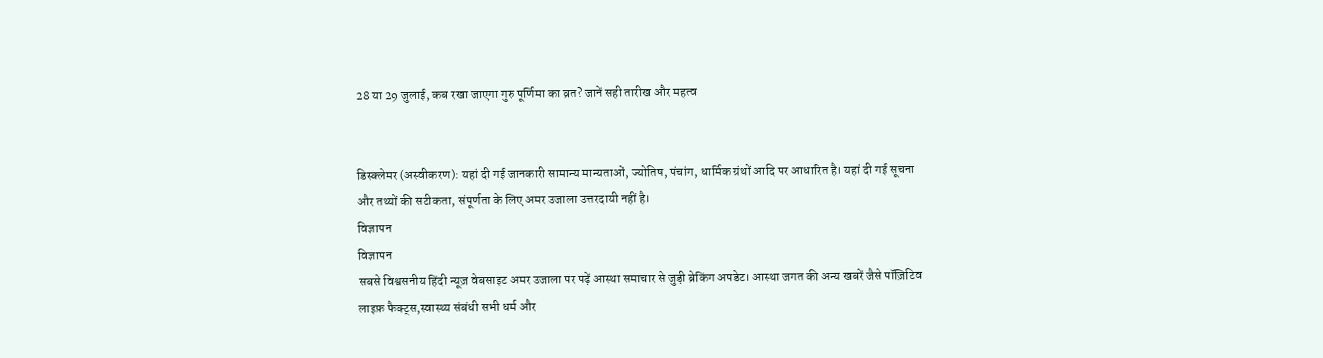28 या 29 जुलाई, कब रखा जाएगा गुरु पूर्णिमा का व्रत? जानें सही तारीख और महत्व


डिस्क्लेमर (अस्वीकरण): यहां दी गई जानकारी सामान्य मान्यताओं, ज्योतिष, पंचांग, धार्मिक ग्रंथों आदि पर आधारित है। यहां दी गई सूचना और तथ्यों की सटीकता, संपूर्णता के लिए अमर उजाला उत्तरदायी नहीं है।
विज्ञापन
विज्ञापन
सबसे विश्वसनीय हिंदी न्यूज़ वेबसाइट अमर उजाला पर पढ़ें आस्था समाचार से जुड़ी ब्रेकिंग अपडेट। आस्था जगत की अन्य खबरें जैसे पॉज़िटिव लाइफ़ फैक्ट्स,स्वास्थ्य संबंधी सभी धर्म और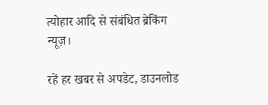त्योहार आदि से संबंधित ब्रेकिंग न्यूज़।

रहें हर खबर से अपडेट, डाउनलोड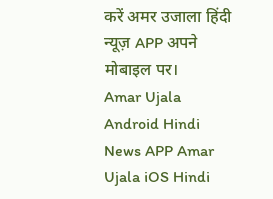करें अमर उजाला हिंदी न्यूज़ APP अपने मोबाइल पर।
Amar Ujala Android Hindi News APP Amar Ujala iOS Hindi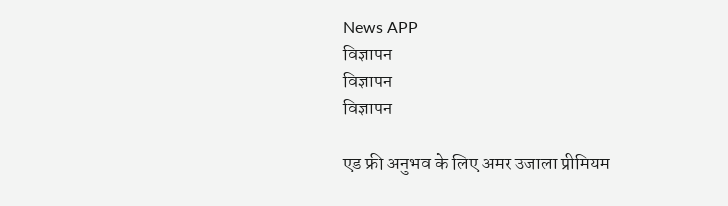News APP
विज्ञापन
विज्ञापन
विज्ञापन

एड फ्री अनुभव के लिए अमर उजाला प्रीमियम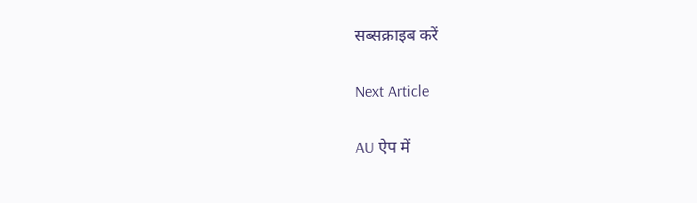सब्सक्राइब करें

Next Article

AU ऐप में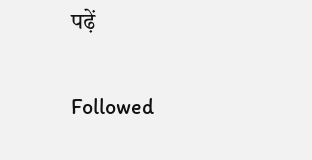पढ़ें

Followed